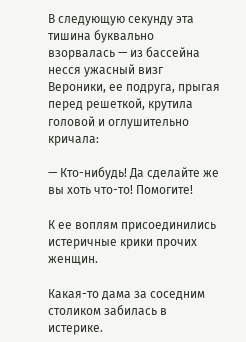В следующую секунду эта тишина буквально взорвалась — из бассейна несся ужасный визг Вероники, ее подруга, прыгая перед решеткой, крутила головой и оглушительно кричала:

— Кто-нибудь! Да сделайте же вы хоть что-то! Помогите!

К ее воплям присоединились истеричные крики прочих женщин.

Какая-то дама за соседним столиком забилась в истерике.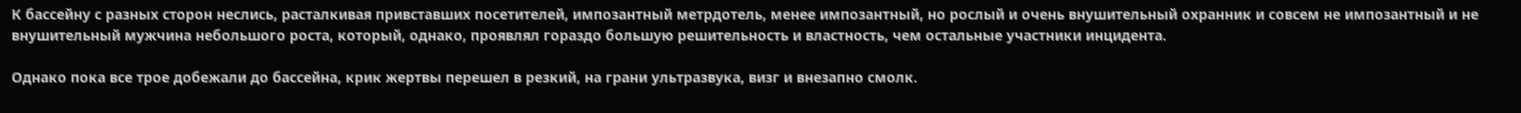К бассейну с разных сторон неслись, расталкивая привставших посетителей, импозантный метрдотель, менее импозантный, но рослый и очень внушительный охранник и совсем не импозантный и не внушительный мужчина небольшого роста, который, однако, проявлял гораздо большую решительность и властность, чем остальные участники инцидента.

Однако пока все трое добежали до бассейна, крик жертвы перешел в резкий, на грани ультразвука, визг и внезапно смолк.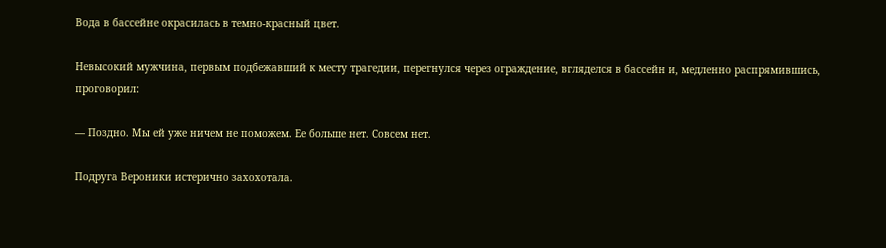Вода в бассейне окрасилась в темно-красный цвет.

Невысокий мужчина, первым подбежавший к месту трагедии, перегнулся через ограждение, вгляделся в бассейн и, медленно распрямившись, проговорил:

— Поздно. Мы ей уже ничем не поможем. Ее больше нет. Совсем нет.

Подруга Вероники истерично захохотала.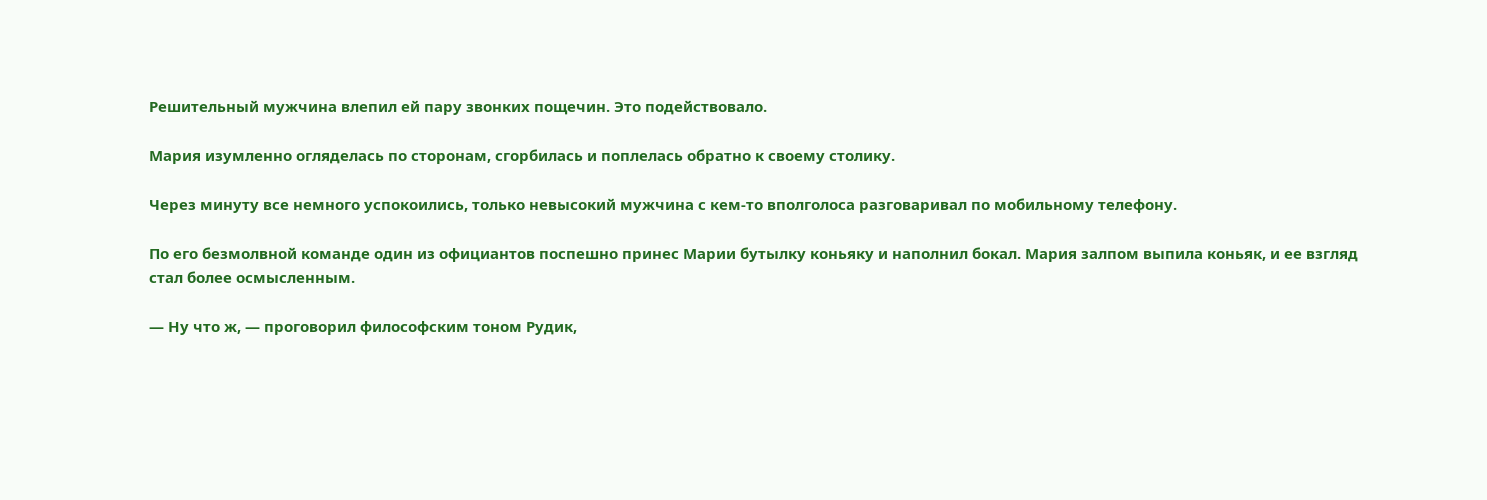Решительный мужчина влепил ей пару звонких пощечин. Это подействовало.

Мария изумленно огляделась по сторонам, сгорбилась и поплелась обратно к своему столику.

Через минуту все немного успокоились, только невысокий мужчина с кем-то вполголоса разговаривал по мобильному телефону.

По его безмолвной команде один из официантов поспешно принес Марии бутылку коньяку и наполнил бокал. Мария залпом выпила коньяк, и ее взгляд стал более осмысленным.

— Ну что ж, — проговорил философским тоном Рудик,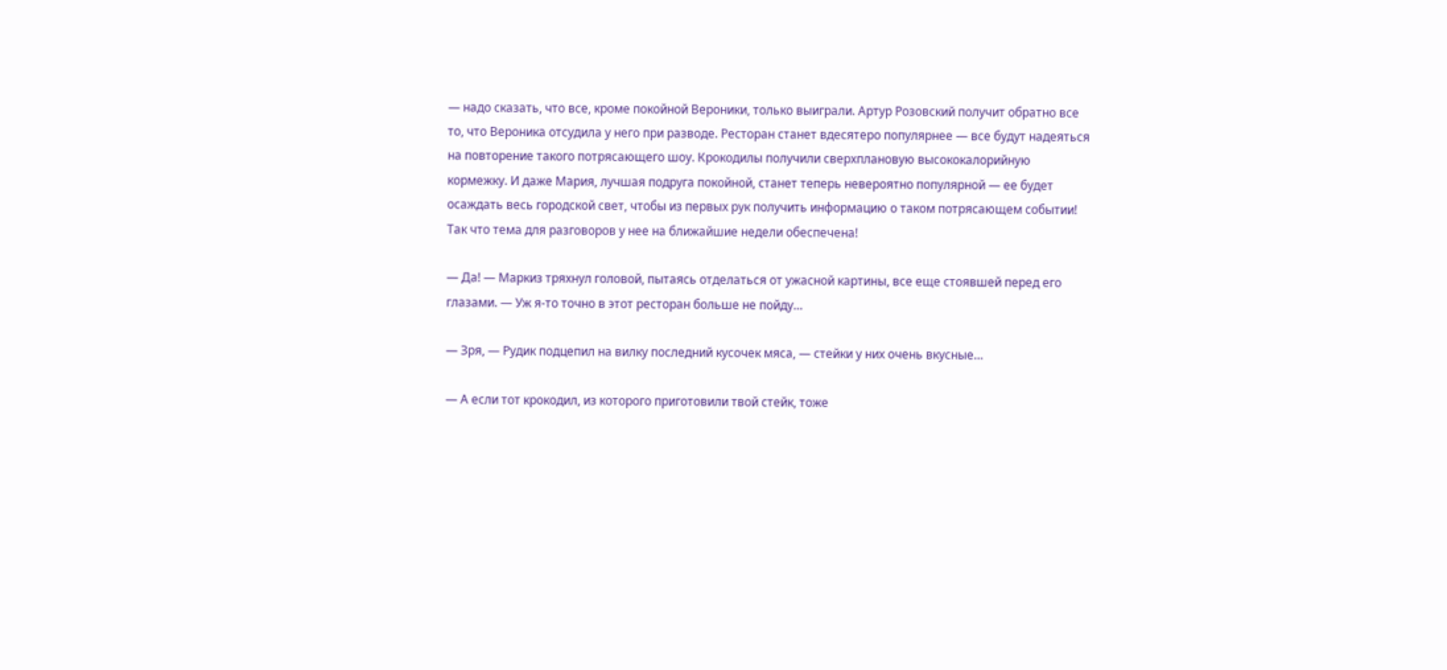— надо сказать, что все, кроме покойной Вероники, только выиграли. Артур Розовский получит обратно все то, что Вероника отсудила у него при разводе. Ресторан станет вдесятеро популярнее — все будут надеяться на повторение такого потрясающего шоу. Крокодилы получили сверхплановую высококалорийную кормежку. И даже Мария, лучшая подруга покойной, станет теперь невероятно популярной — ее будет осаждать весь городской свет, чтобы из первых рук получить информацию о таком потрясающем событии! Так что тема для разговоров у нее на ближайшие недели обеспечена!

— Да! — Маркиз тряхнул головой, пытаясь отделаться от ужасной картины, все еще стоявшей перед его глазами. — Уж я-то точно в этот ресторан больше не пойду…

— Зря, — Рудик подцепил на вилку последний кусочек мяса, — стейки у них очень вкусные…

— А если тот крокодил, из которого приготовили твой стейк, тоже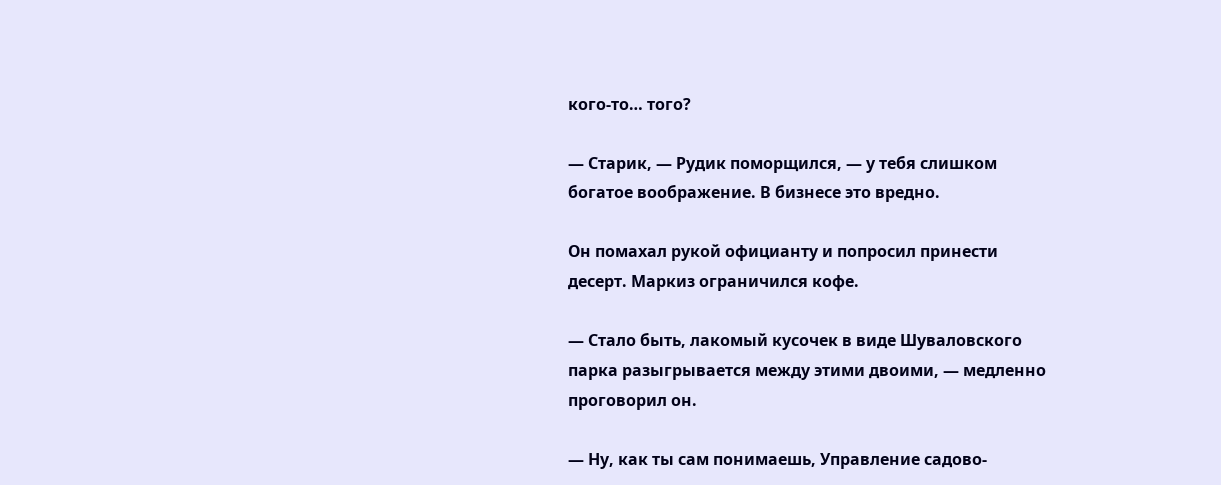кого-то… того?

— Старик, — Рудик поморщился, — у тебя слишком богатое воображение. В бизнесе это вредно.

Он помахал рукой официанту и попросил принести десерт. Маркиз ограничился кофе.

— Стало быть, лакомый кусочек в виде Шуваловского парка разыгрывается между этими двоими, — медленно проговорил он.

— Ну, как ты сам понимаешь, Управление садово-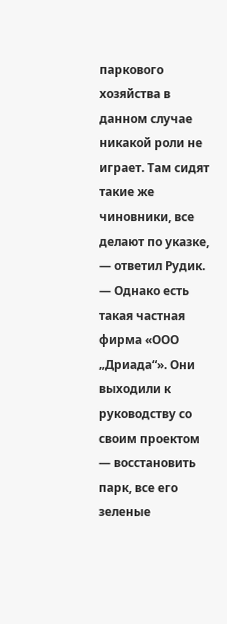паркового хозяйства в данном случае никакой роли не играет. Там сидят такие же чиновники, все делают по указке, — ответил Рудик. — Однако есть такая частная фирма «ООО „Дриада“». Они выходили к руководству со своим проектом — восстановить парк, все его зеленые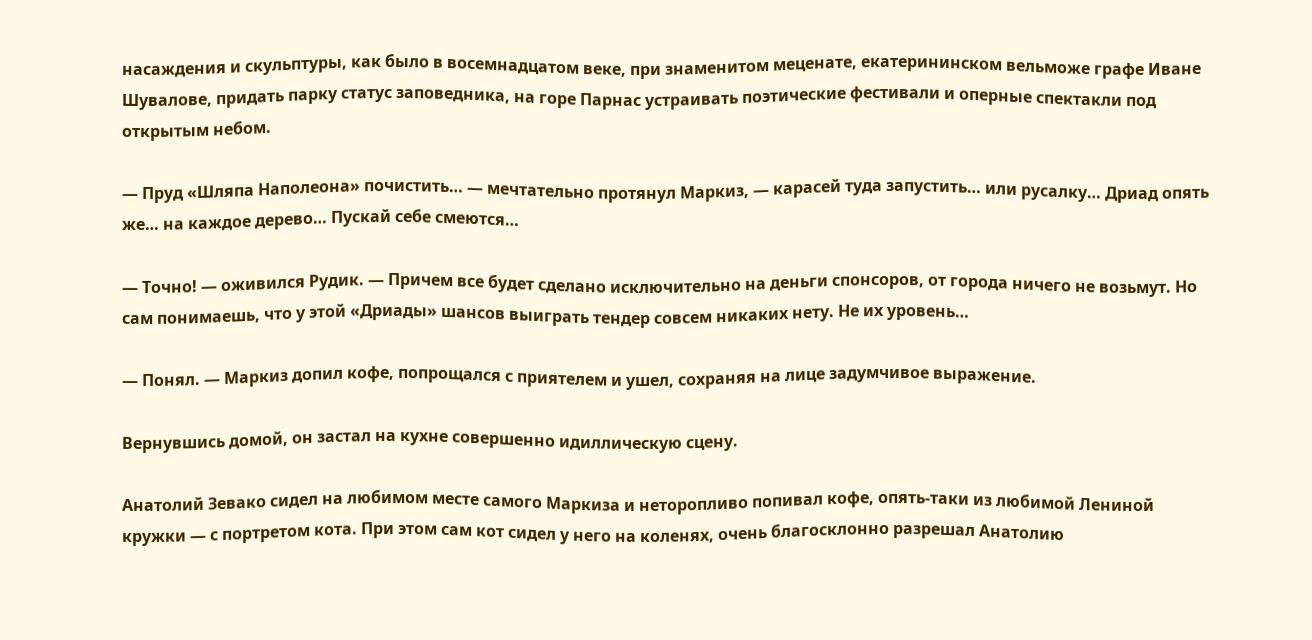насаждения и скульптуры, как было в восемнадцатом веке, при знаменитом меценате, екатерининском вельможе графе Иване Шувалове, придать парку статус заповедника, на горе Парнас устраивать поэтические фестивали и оперные спектакли под открытым небом.

— Пруд «Шляпа Наполеона» почистить… — мечтательно протянул Маркиз, — карасей туда запустить… или русалку… Дриад опять же… на каждое дерево… Пускай себе смеются…

— Точно! — оживился Рудик. — Причем все будет сделано исключительно на деньги спонсоров, от города ничего не возьмут. Но сам понимаешь, что у этой «Дриады» шансов выиграть тендер совсем никаких нету. Не их уровень…

— Понял. — Маркиз допил кофе, попрощался с приятелем и ушел, сохраняя на лице задумчивое выражение.

Вернувшись домой, он застал на кухне совершенно идиллическую сцену.

Анатолий Зевако сидел на любимом месте самого Маркиза и неторопливо попивал кофе, опять-таки из любимой Лениной кружки — с портретом кота. При этом сам кот сидел у него на коленях, очень благосклонно разрешал Анатолию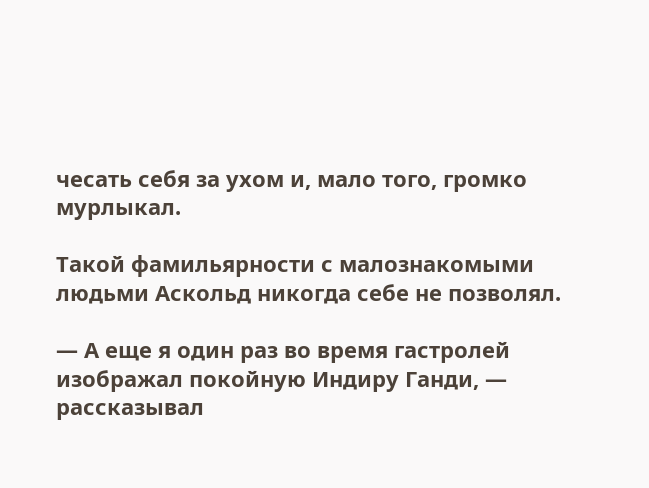чесать себя за ухом и, мало того, громко мурлыкал.

Такой фамильярности с малознакомыми людьми Аскольд никогда себе не позволял.

— А еще я один раз во время гастролей изображал покойную Индиру Ганди, — рассказывал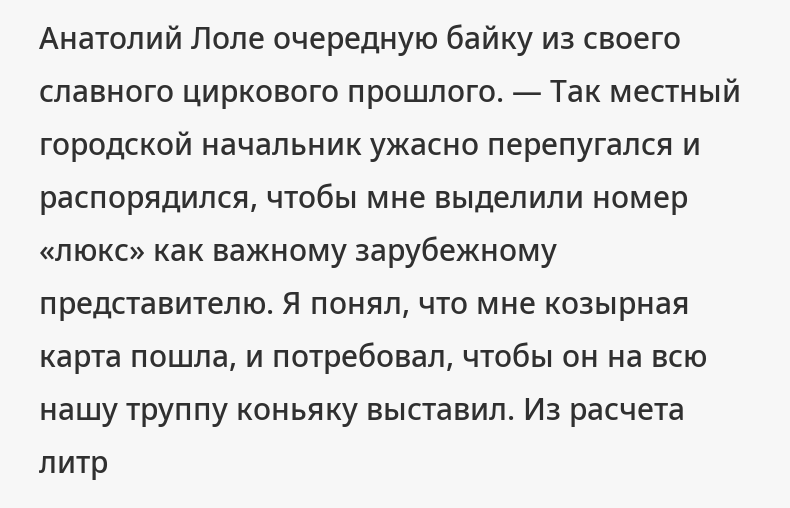Анатолий Лоле очередную байку из своего славного циркового прошлого. — Так местный городской начальник ужасно перепугался и распорядился, чтобы мне выделили номер «люкс» как важному зарубежному представителю. Я понял, что мне козырная карта пошла, и потребовал, чтобы он на всю нашу труппу коньяку выставил. Из расчета литр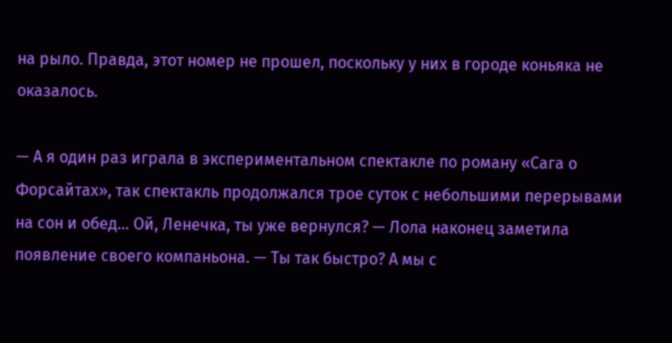на рыло. Правда, этот номер не прошел, поскольку у них в городе коньяка не оказалось.

— А я один раз играла в экспериментальном спектакле по роману «Сага о Форсайтах», так спектакль продолжался трое суток с небольшими перерывами на сон и обед… Ой, Ленечка, ты уже вернулся? — Лола наконец заметила появление своего компаньона. — Ты так быстро? А мы с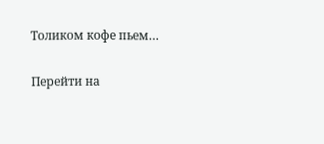Толиком кофе пьем…

Перейти на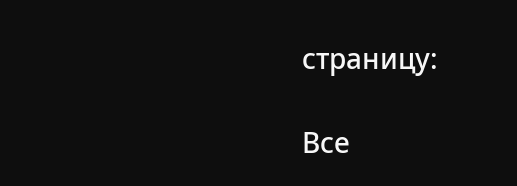страницу:

Все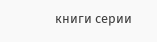книги серии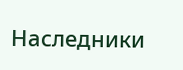Наследники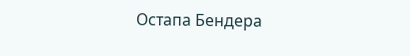Остапа Бендера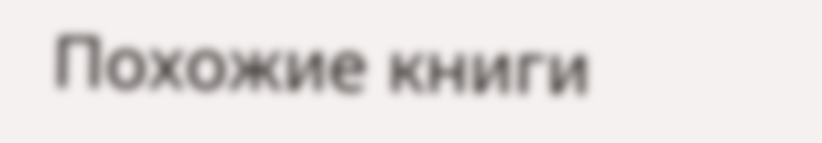Похожие книги